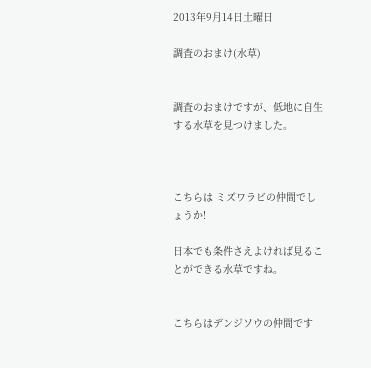2013年9月14日土曜日

調査のおまけ(水草)


調査のおまけですが、低地に自生する水草を見つけました。



こちらは ミズワラビの仲間でしょうか!

日本でも条件さえよければ見ることができる水草ですね。


こちらはデンジソウの仲間です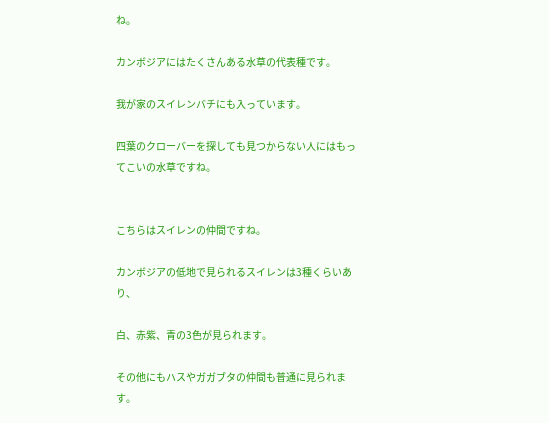ね。

カンボジアにはたくさんある水草の代表種です。

我が家のスイレンバチにも入っています。

四葉のクローバーを探しても見つからない人にはもってこいの水草ですね。


こちらはスイレンの仲間ですね。

カンボジアの低地で見られるスイレンは3種くらいあり、

白、赤紫、青の3色が見られます。

その他にもハスやガガブタの仲間も普通に見られます。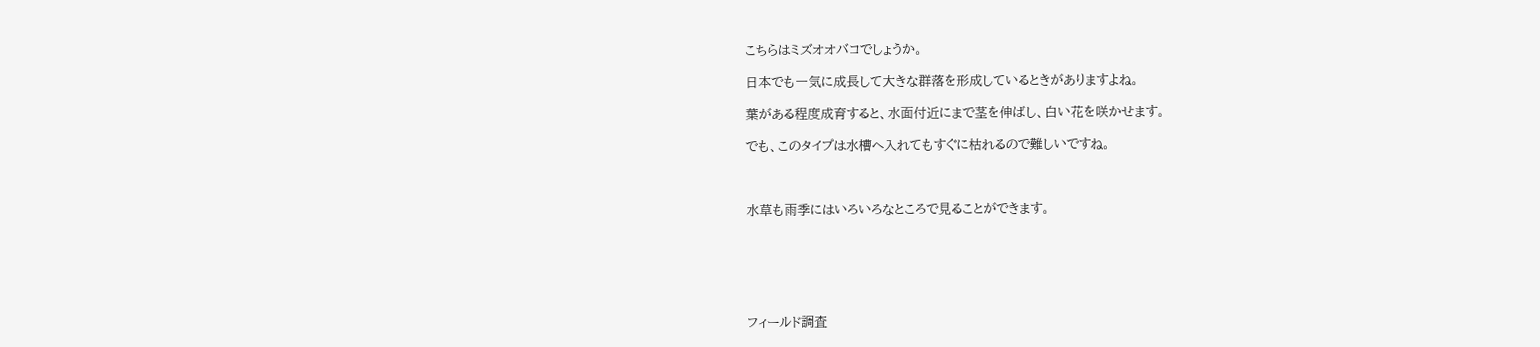こちらはミズオオバコでしょうか。

日本でも一気に成長して大きな群落を形成しているときがありますよね。

葉がある程度成育すると、水面付近にまで茎を伸ばし、白い花を咲かせます。

でも、このタイプは水槽へ入れてもすぐに枯れるので難しいですね。



水草も雨季にはいろいろなところで見ることができます。






フィールド調査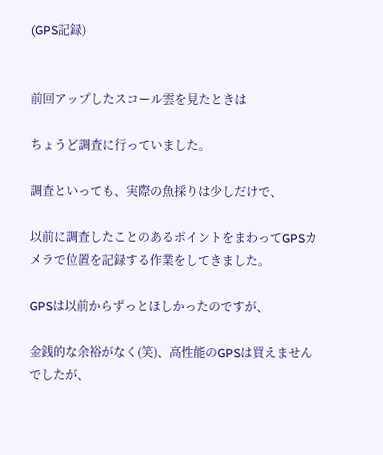(GPS記録)


前回アップしたスコール雲を見たときは

ちょうど調査に行っていました。

調査といっても、実際の魚採りは少しだけで、

以前に調査したことのあるポイントをまわってGPSカメラで位置を記録する作業をしてきました。

GPSは以前からずっとほしかったのですが、

金銭的な余裕がなく(笑)、高性能のGPSは買えませんでしたが、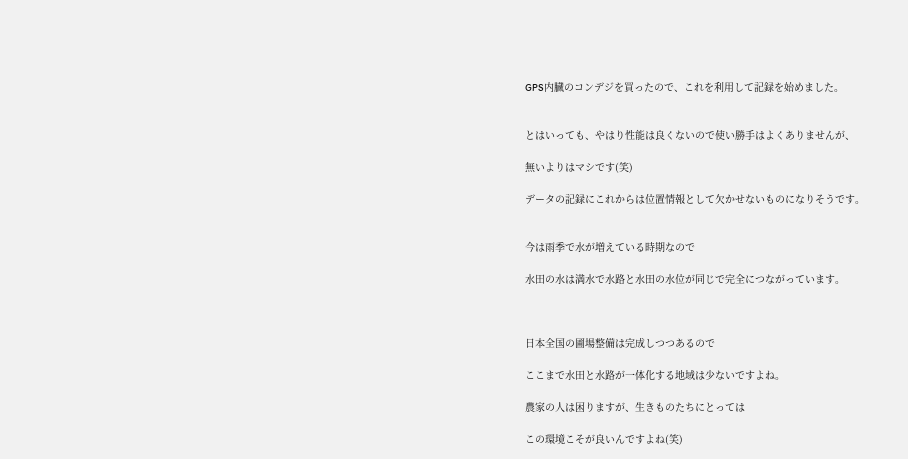GPS内臓のコンデジを買ったので、これを利用して記録を始めました。


とはいっても、やはり性能は良くないので使い勝手はよくありませんが、

無いよりはマシです(笑)

データの記録にこれからは位置情報として欠かせないものになりそうです。


今は雨季で水が増えている時期なので

水田の水は満水で水路と水田の水位が同じで完全につながっています。



日本全国の圃場整備は完成しつつあるので

ここまで水田と水路が一体化する地域は少ないですよね。

農家の人は困りますが、生きものたちにとっては

この環境こそが良いんですよね(笑)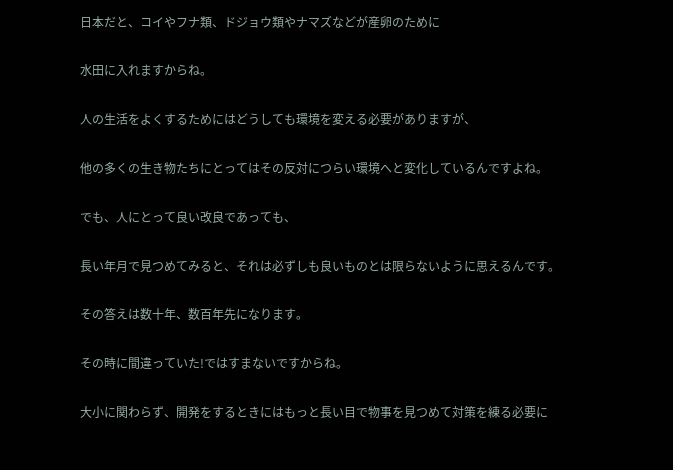日本だと、コイやフナ類、ドジョウ類やナマズなどが産卵のために

水田に入れますからね。

人の生活をよくするためにはどうしても環境を変える必要がありますが、

他の多くの生き物たちにとってはその反対につらい環境へと変化しているんですよね。

でも、人にとって良い改良であっても、

長い年月で見つめてみると、それは必ずしも良いものとは限らないように思えるんです。

その答えは数十年、数百年先になります。

その時に間違っていた!ではすまないですからね。

大小に関わらず、開発をするときにはもっと長い目で物事を見つめて対策を練る必要に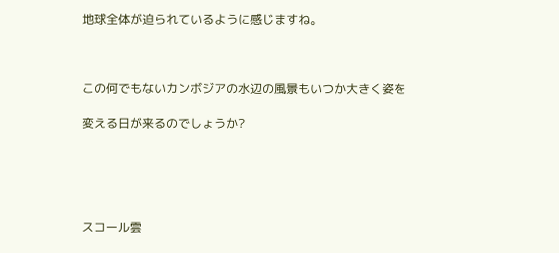地球全体が迫られているように感じますね。



この何でもないカンボジアの水辺の風景もいつか大きく姿を

変える日が来るのでしょうか?





スコール雲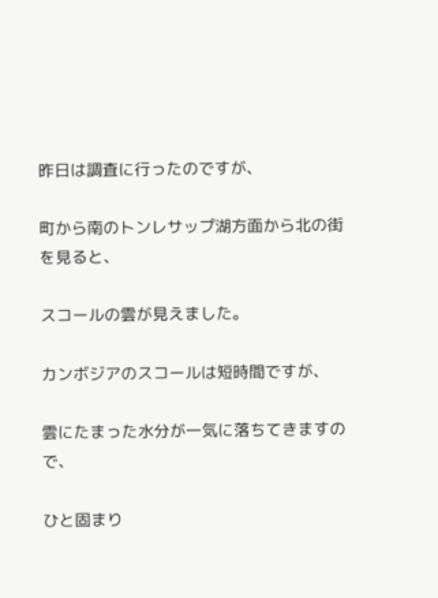昨日は調査に行ったのですが、

町から南のトンレサップ湖方面から北の街を見ると、

スコールの雲が見えました。

カンボジアのスコールは短時間ですが、

雲にたまった水分が一気に落ちてきますので、

ひと固まり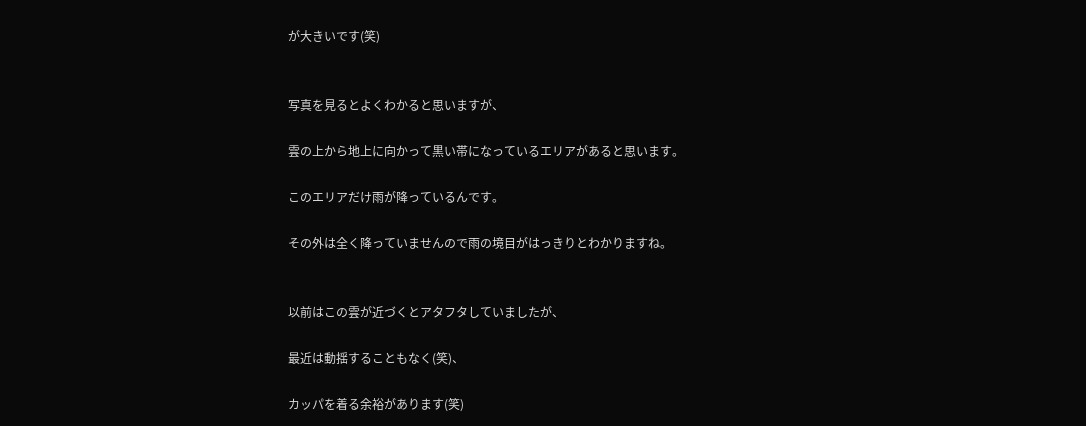が大きいです(笑)


写真を見るとよくわかると思いますが、

雲の上から地上に向かって黒い帯になっているエリアがあると思います。

このエリアだけ雨が降っているんです。

その外は全く降っていませんので雨の境目がはっきりとわかりますね。


以前はこの雲が近づくとアタフタしていましたが、

最近は動揺することもなく(笑)、

カッパを着る余裕があります(笑)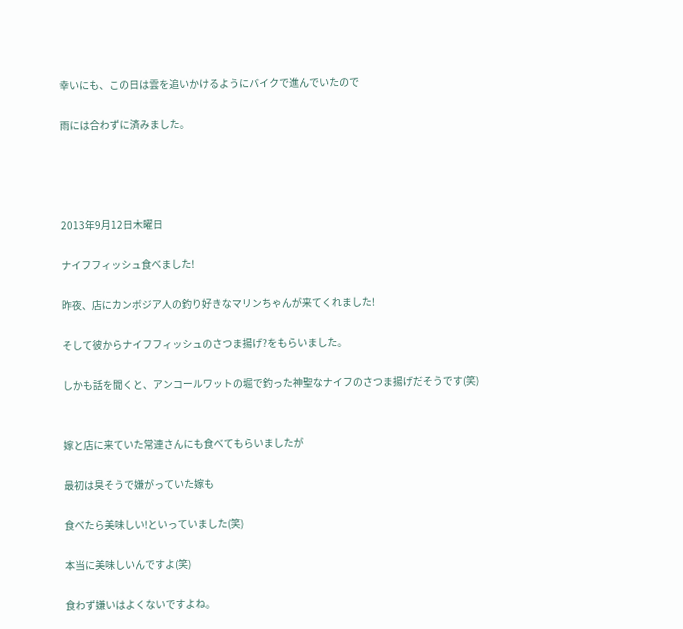幸いにも、この日は雲を追いかけるようにバイクで進んでいたので

雨には合わずに済みました。




2013年9月12日木曜日

ナイフフィッシュ食べました!

昨夜、店にカンボジア人の釣り好きなマリンちゃんが来てくれました!

そして彼からナイフフィッシュのさつま揚げ?をもらいました。

しかも話を聞くと、アンコールワットの堀で釣った神聖なナイフのさつま揚げだそうです(笑)


嫁と店に来ていた常連さんにも食べてもらいましたが

最初は臭そうで嫌がっていた嫁も

食べたら美味しい!といっていました(笑)

本当に美味しいんですよ(笑)

食わず嫌いはよくないですよね。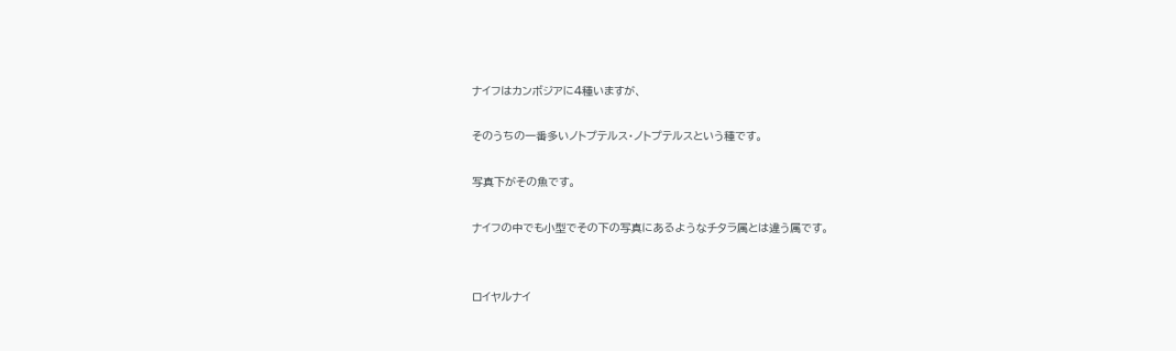ナイフはカンボジアに4種いますが、

そのうちの一番多いノトプテルス・ノトプテルスという種です。

写真下がその魚です。

ナイフの中でも小型でその下の写真にあるようなチタラ属とは違う属です。


ロイヤルナイ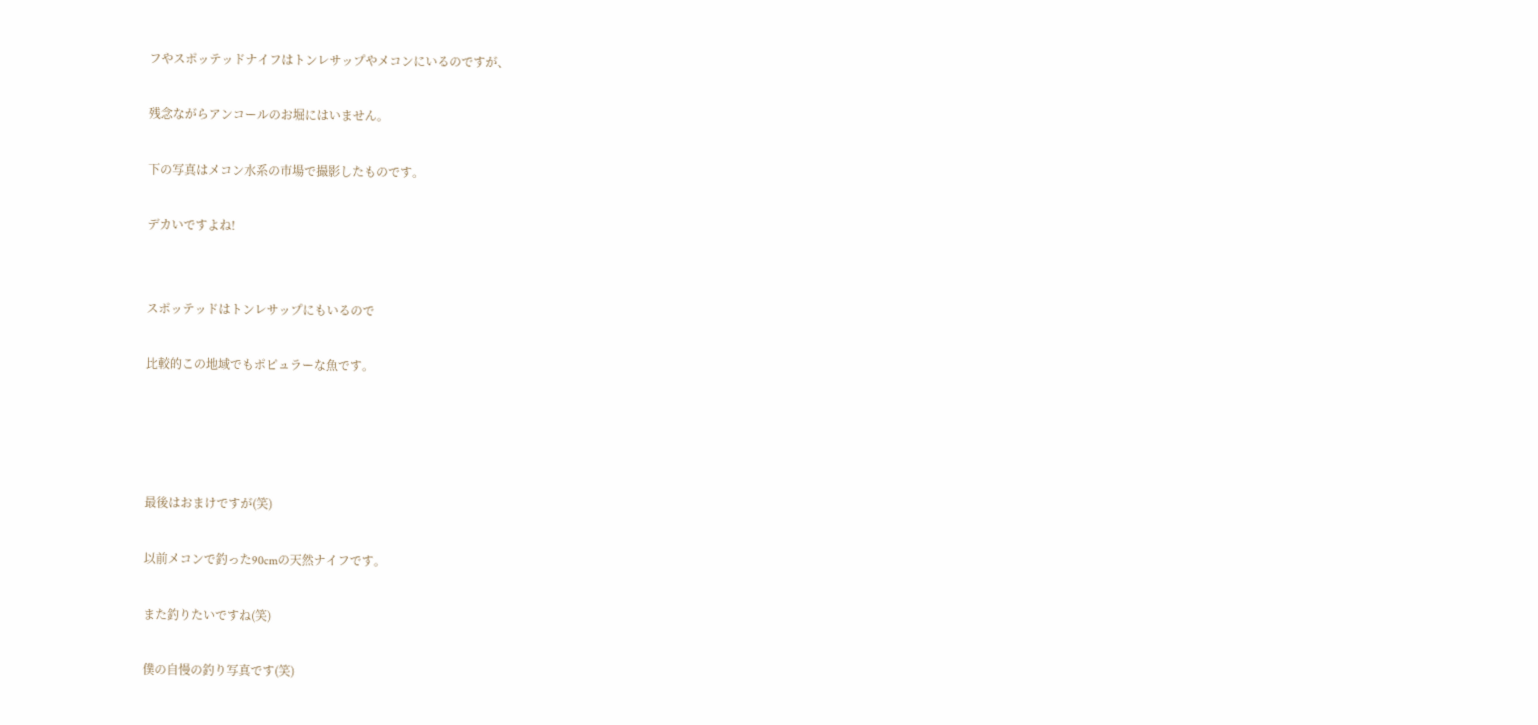フやスポッテッドナイフはトンレサップやメコンにいるのですが、

残念ながらアンコールのお堀にはいません。

下の写真はメコン水系の市場で撮影したものです。

デカいですよね!


スポッテッドはトンレサップにもいるので

比較的この地域でもポピュラーな魚です。




最後はおまけですが(笑)

以前メコンで釣った90cmの天然ナイフです。

また釣りたいですね(笑)

僕の自慢の釣り写真です(笑)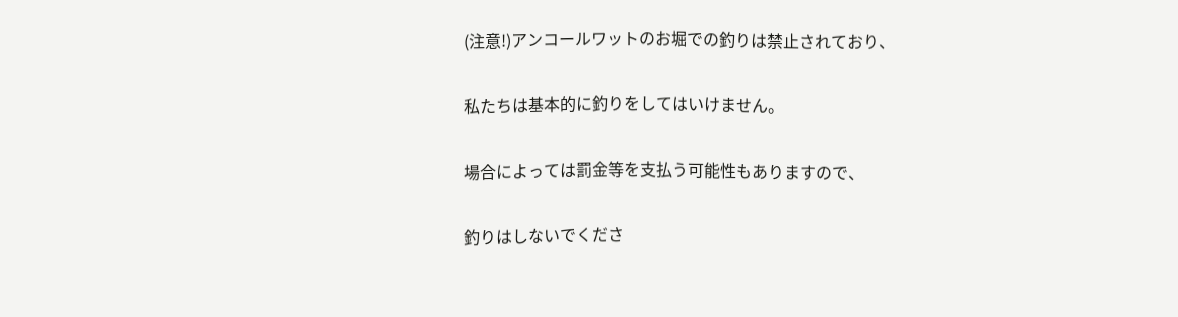(注意!)アンコールワットのお堀での釣りは禁止されており、

私たちは基本的に釣りをしてはいけません。

場合によっては罰金等を支払う可能性もありますので、

釣りはしないでくださ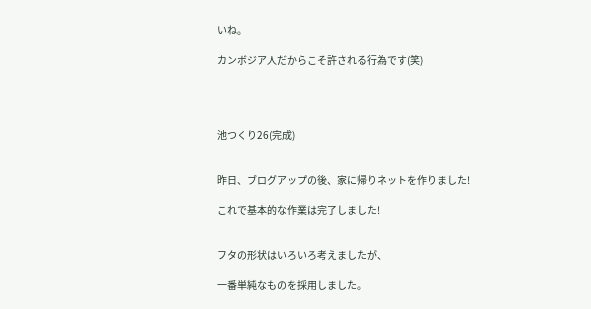いね。

カンボジア人だからこそ許される行為です(笑)




池つくり26(完成)


昨日、ブログアップの後、家に帰りネットを作りました!

これで基本的な作業は完了しました!


フタの形状はいろいろ考えましたが、

一番単純なものを採用しました。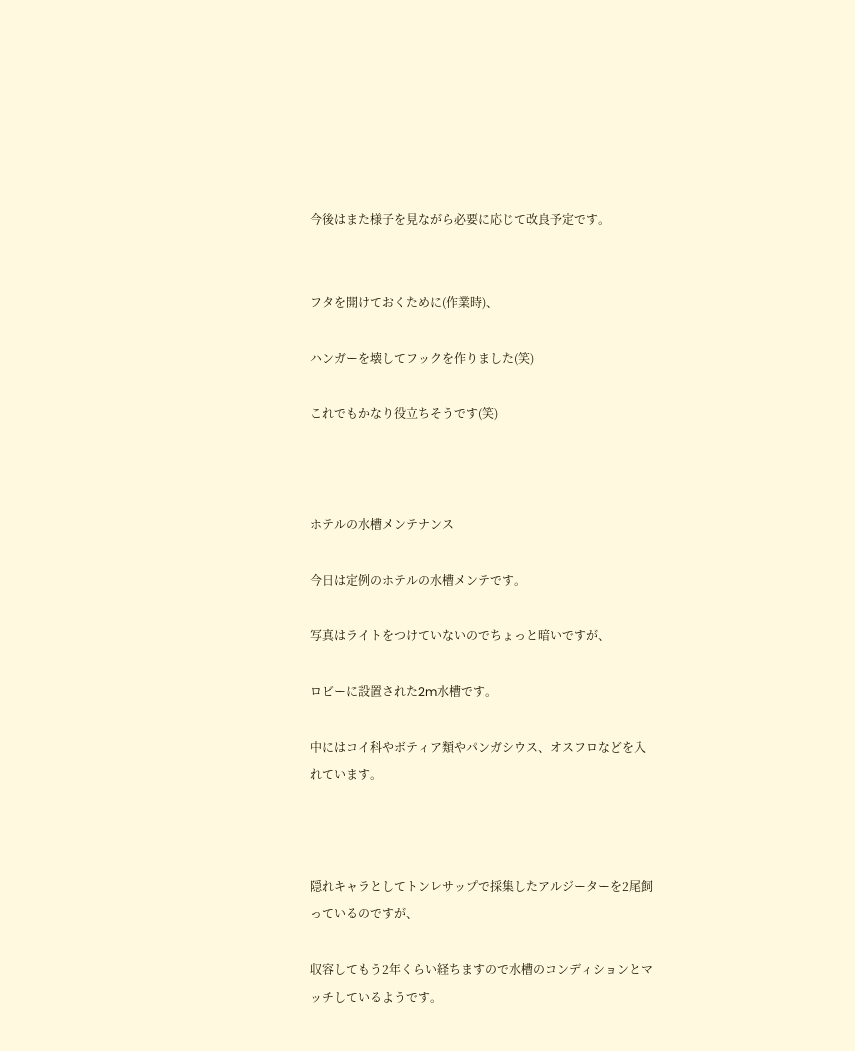今後はまた様子を見ながら必要に応じて改良予定です。


フタを開けておくために(作業時)、

ハンガーを壊してフックを作りました(笑)

これでもかなり役立ちそうです(笑)



ホテルの水槽メンテナンス

今日は定例のホテルの水槽メンテです。

写真はライトをつけていないのでちょっと暗いですが、

ロビーに設置された2m水槽です。

中にはコイ科やボティア類やパンガシウス、オスフロなどを入れています。



隠れキャラとしてトンレサップで採集したアルジーターを2尾飼っているのですが、

収容してもう2年くらい経ちますので水槽のコンディションとマッチしているようです。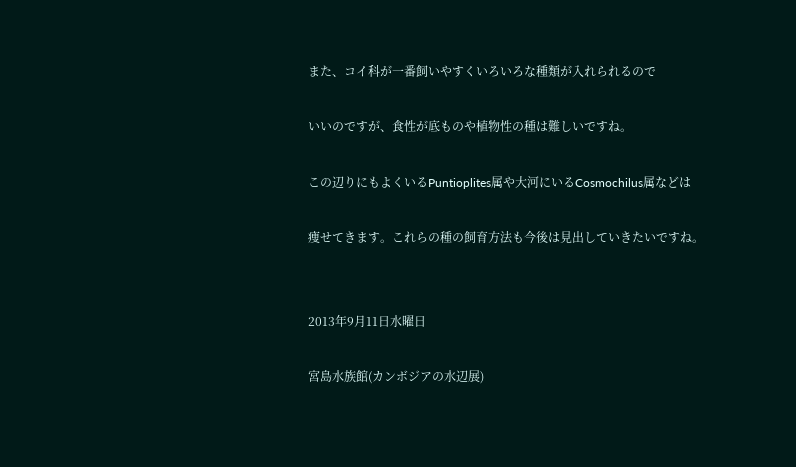また、コイ科が一番飼いやすくいろいろな種類が入れられるので

いいのですが、食性が底ものや植物性の種は難しいですね。

この辺りにもよくいるPuntioplites属や大河にいるCosmochilus属などは

痩せてきます。これらの種の飼育方法も今後は見出していきたいですね。


2013年9月11日水曜日

宮島水族館(カンボジアの水辺展)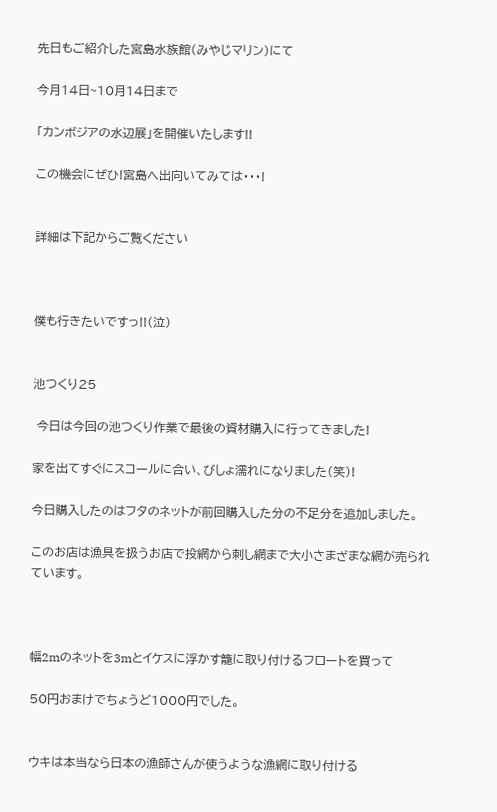先日もご紹介した宮島水族館(みやじマリン)にて

今月14日~10月14日まで

「カンボジアの水辺展」を開催いたします!!

この機会にぜひ!宮島へ出向いてみては・・・!


詳細は下記からご覧ください



僕も行きたいですっ!!(泣)


池つくり25

 今日は今回の池つくり作業で最後の資材購入に行ってきました!

家を出てすぐにスコールに合い、びしょ濡れになりました(笑)!

今日購入したのはフタのネットが前回購入した分の不足分を追加しました。

このお店は漁具を扱うお店で投網から刺し網まで大小さまざまな網が売られています。



幅2mのネットを3mとイケスに浮かす籠に取り付けるフロートを買って

50円おまけでちょうど1000円でした。


ウキは本当なら日本の漁師さんが使うような漁網に取り付ける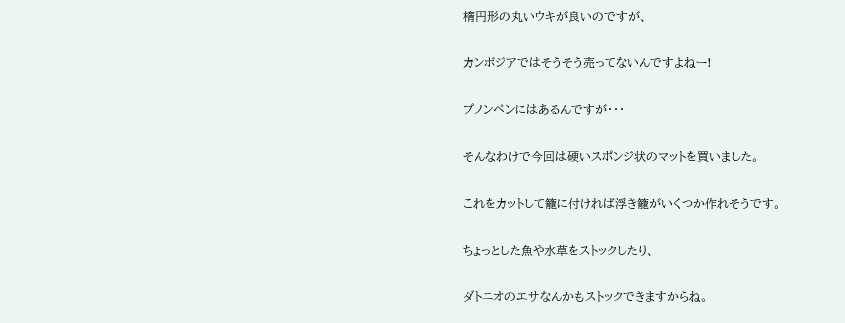楕円形の丸いウキが良いのですが、

カンボジアではそうそう売ってないんですよねー!

プノンペンにはあるんですが・・・

そんなわけで今回は硬いスポンジ状のマットを買いました。

これをカットして籠に付ければ浮き籠がいくつか作れそうです。

ちょっとした魚や水草をストックしたり、

ダトニオのエサなんかもストックできますからね。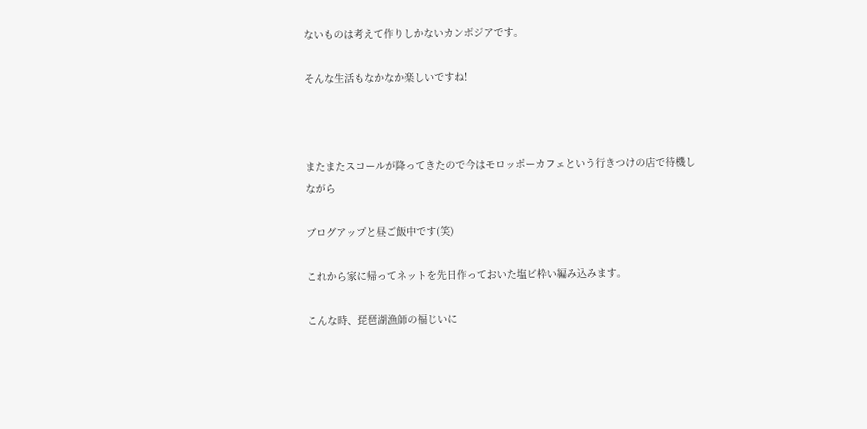ないものは考えて作りしかないカンボジアです。

そんな生活もなかなか楽しいですね!



またまたスコールが降ってきたので今はモロッポーカフェという行きつけの店で待機しながら

ブログアップと昼ご飯中です(笑)

これから家に帰ってネットを先日作っておいた塩ビ枠い編み込みます。

こんな時、琵琶湖漁師の福じいに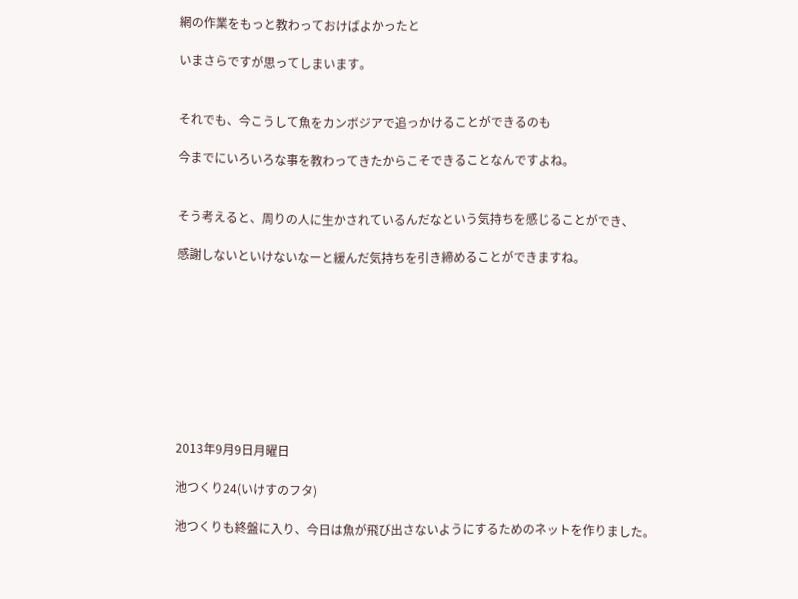網の作業をもっと教わっておけばよかったと

いまさらですが思ってしまいます。


それでも、今こうして魚をカンボジアで追っかけることができるのも

今までにいろいろな事を教わってきたからこそできることなんですよね。


そう考えると、周りの人に生かされているんだなという気持ちを感じることができ、

感謝しないといけないなーと緩んだ気持ちを引き締めることができますね。









2013年9月9日月曜日

池つくり24(いけすのフタ)

池つくりも終盤に入り、今日は魚が飛び出さないようにするためのネットを作りました。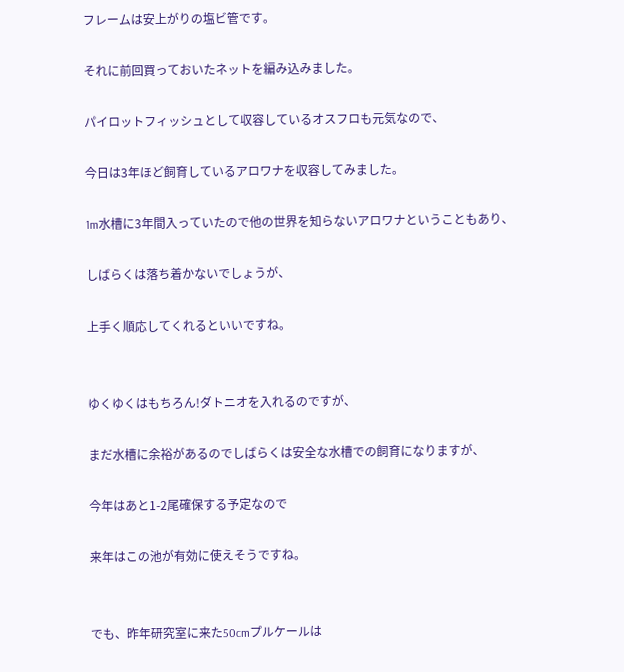フレームは安上がりの塩ビ管です。

それに前回買っておいたネットを編み込みました。

パイロットフィッシュとして収容しているオスフロも元気なので、

今日は3年ほど飼育しているアロワナを収容してみました。

1m水槽に3年間入っていたので他の世界を知らないアロワナということもあり、

しばらくは落ち着かないでしょうが、

上手く順応してくれるといいですね。


ゆくゆくはもちろん!ダトニオを入れるのですが、

まだ水槽に余裕があるのでしばらくは安全な水槽での飼育になりますが、

今年はあと1-2尾確保する予定なので

来年はこの池が有効に使えそうですね。


でも、昨年研究室に来た50cmプルケールは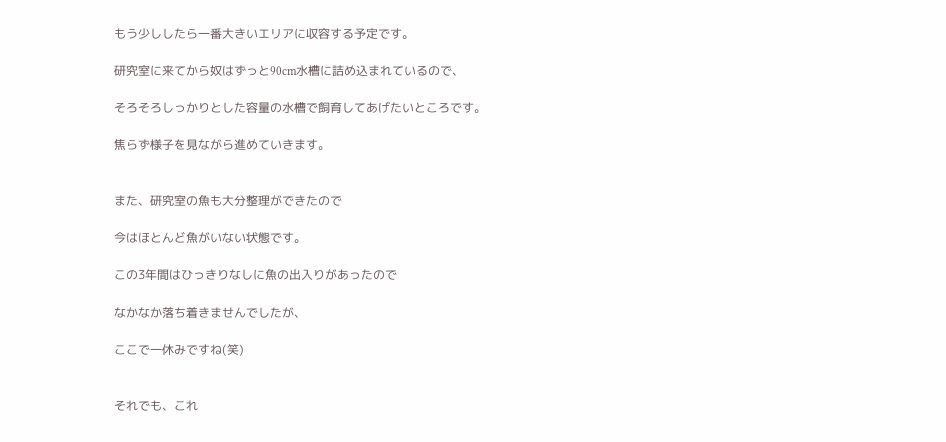もう少ししたら一番大きいエリアに収容する予定です。

研究室に来てから奴はずっと90cm水槽に詰め込まれているので、

そろそろしっかりとした容量の水槽で飼育してあげたいところです。

焦らず様子を見ながら進めていきます。


また、研究室の魚も大分整理ができたので

今はほとんど魚がいない状態です。

この3年間はひっきりなしに魚の出入りがあったので

なかなか落ち着きませんでしたが、

ここで一休みですね(笑)


それでも、これ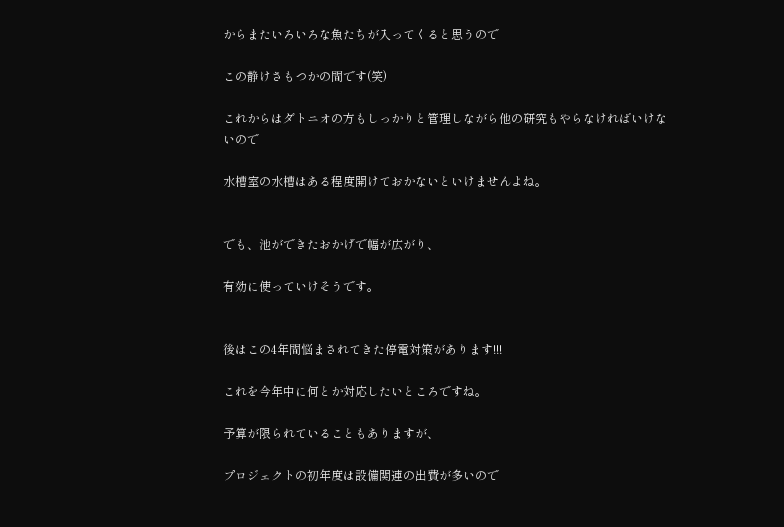からまたいろいろな魚たちが入ってくると思うので

この静けさもつかの間です(笑)

これからはダトニオの方もしっかりと管理しながら他の研究もやらなければいけないので

水槽室の水槽はある程度開けておかないといけませんよね。


でも、池ができたおかげで幅が広がり、

有効に使っていけそうです。


後はこの4年間悩まされてきた停電対策があります!!!

これを今年中に何とか対応したいところですね。

予算が限られていることもありますが、

プロジェクトの初年度は設備関連の出費が多いので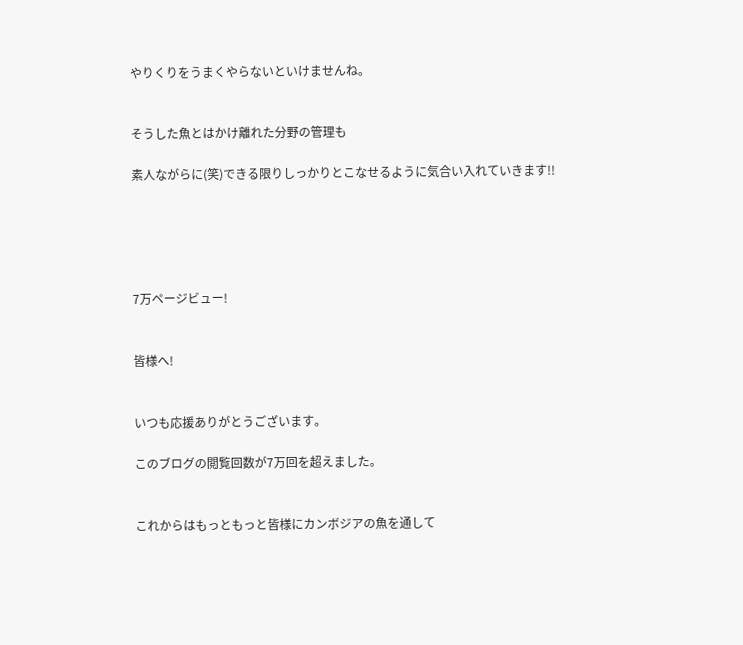やりくりをうまくやらないといけませんね。


そうした魚とはかけ離れた分野の管理も

素人ながらに(笑)できる限りしっかりとこなせるように気合い入れていきます!!





7万ページビュー!


皆様へ!


いつも応援ありがとうございます。

このブログの閲覧回数が7万回を超えました。


これからはもっともっと皆様にカンボジアの魚を通して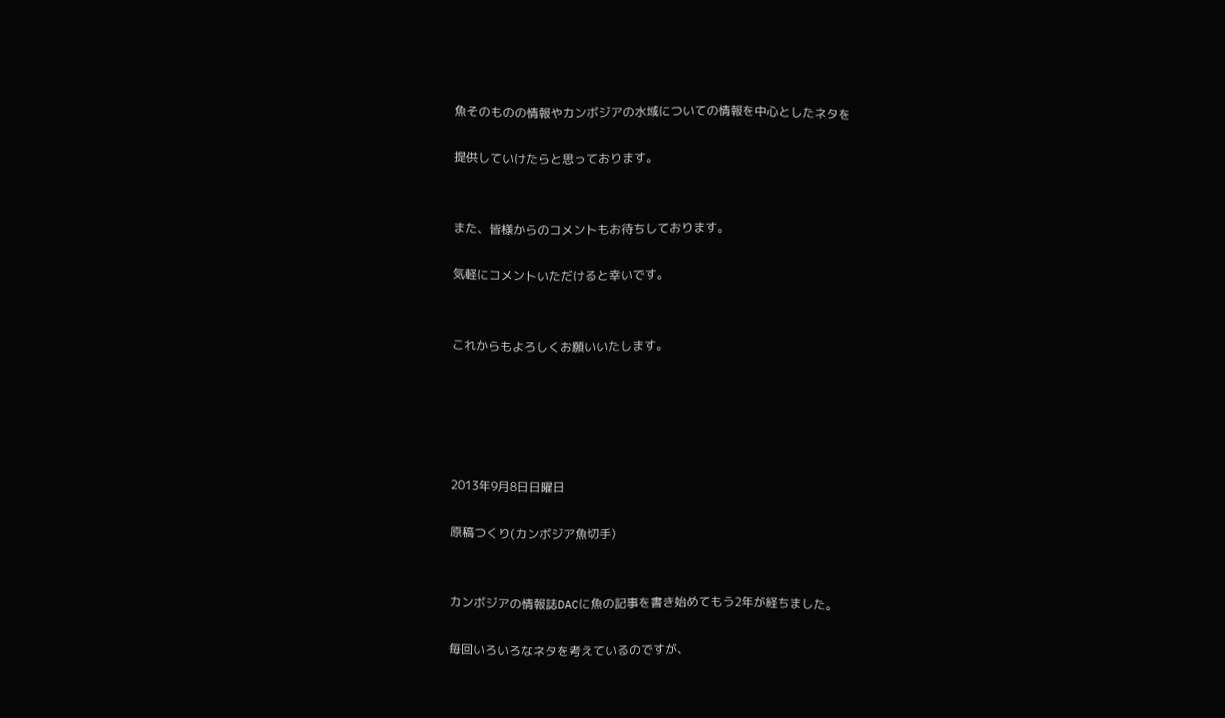魚そのものの情報やカンボジアの水域についての情報を中心としたネタを

提供していけたらと思っております。


また、皆様からのコメントもお待ちしております。

気軽にコメントいただけると幸いです。


これからもよろしくお願いいたします。





2013年9月8日日曜日

原稿つくり(カンボジア魚切手)


カンボジアの情報誌DACに魚の記事を書き始めてもう2年が経ちました。

毎回いろいろなネタを考えているのですが、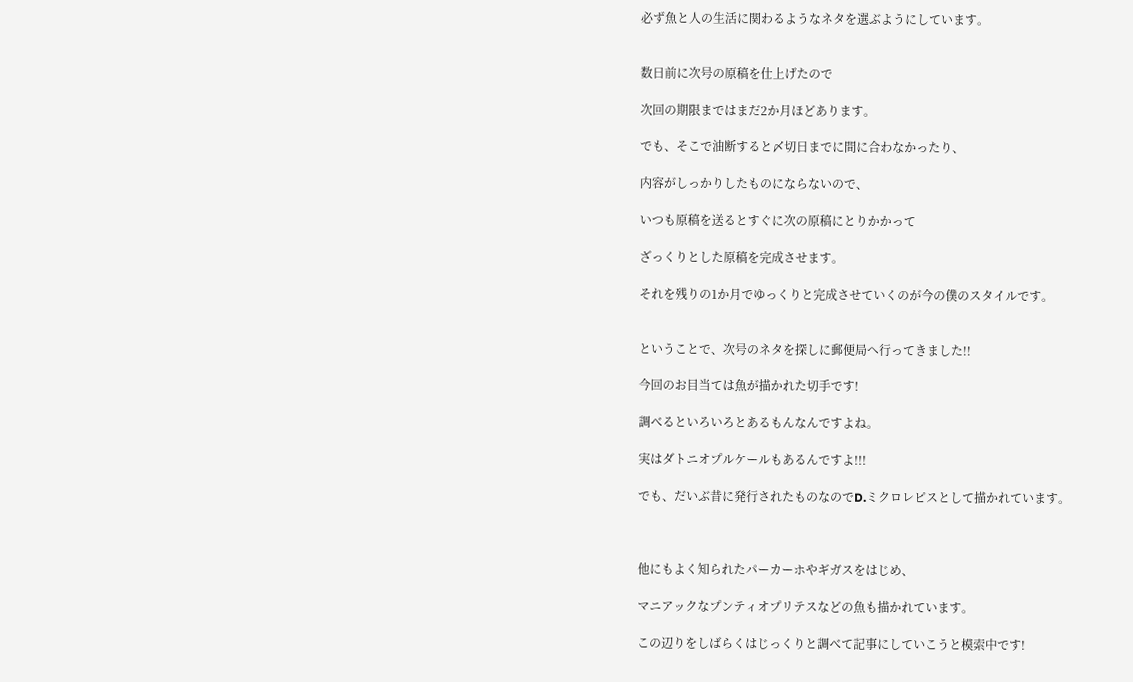必ず魚と人の生活に関わるようなネタを選ぶようにしています。


数日前に次号の原稿を仕上げたので

次回の期限まではまだ2か月ほどあります。

でも、そこで油断すると〆切日までに間に合わなかったり、

内容がしっかりしたものにならないので、

いつも原稿を送るとすぐに次の原稿にとりかかって

ざっくりとした原稿を完成させます。

それを残りの1か月でゆっくりと完成させていくのが今の僕のスタイルです。


ということで、次号のネタを探しに郵便局へ行ってきました!!

今回のお目当ては魚が描かれた切手です!

調べるといろいろとあるもんなんですよね。

実はダトニオプルケールもあるんですよ!!!

でも、だいぶ昔に発行されたものなのでD.ミクロレピスとして描かれています。



他にもよく知られたパーカーホやギガスをはじめ、

マニアックなプンティオプリテスなどの魚も描かれています。

この辺りをしばらくはじっくりと調べて記事にしていこうと模索中です!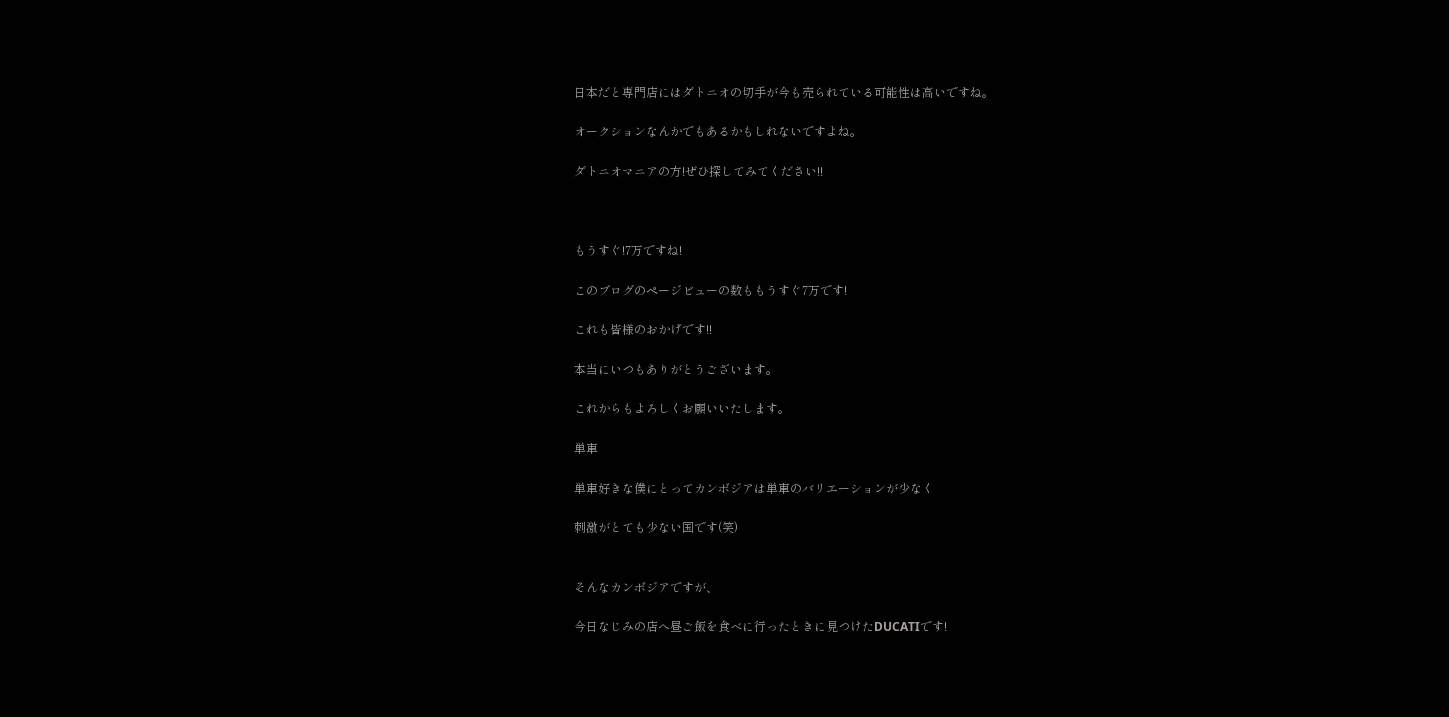日本だと専門店にはダトニオの切手が今も売られている可能性は高いですね。

オークションなんかでもあるかもしれないですよね。

ダトニオマニアの方!ぜひ探してみてください!!



もうすぐ!7万ですね!

このブログのページビューの数ももうすぐ7万です!

これも皆様のおかげです!!

本当にいつもありがとうございます。

これからもよろしくお願いいたします。

単車

単車好きな僕にとってカンボジアは単車のバリエーションが少なく

刺激がとても少ない国です(笑)


そんなカンボジアですが、

今日なじみの店へ昼ご飯を食べに行ったときに見つけたDUCATIです!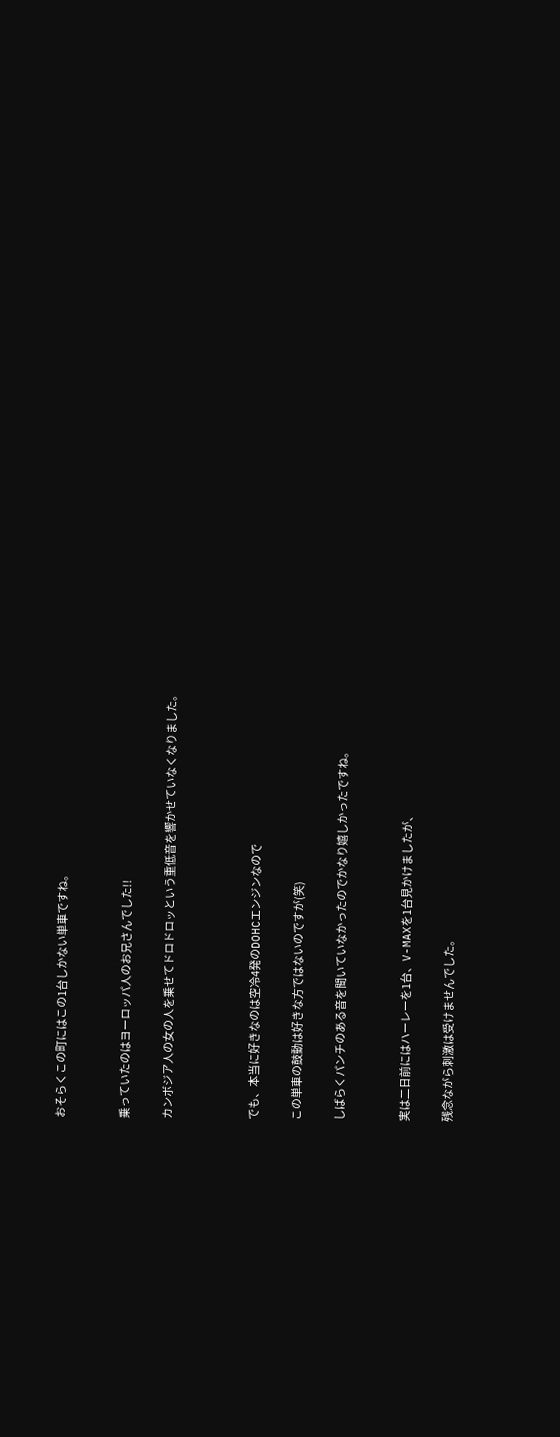おそらくこの町にはこの1台しかない単車ですね。


乗っていたのはヨーロッパ人のお兄さんでした!!

カンボジア人の女の人を乗せてドロドロッという重低音を響かせていなくなりました。



でも、本当に好きなのは空冷4発のDOHCエンジンなので

この単車の鼓動は好きな方ではないのですが(笑)

しばらくパンチのある音を聞いていなかったのでかなり嬉しかったですね。


実は二日前にはハーレーを1台、V-MAXを1台見かけましたが、

残念ながら刺激は受けませんでした。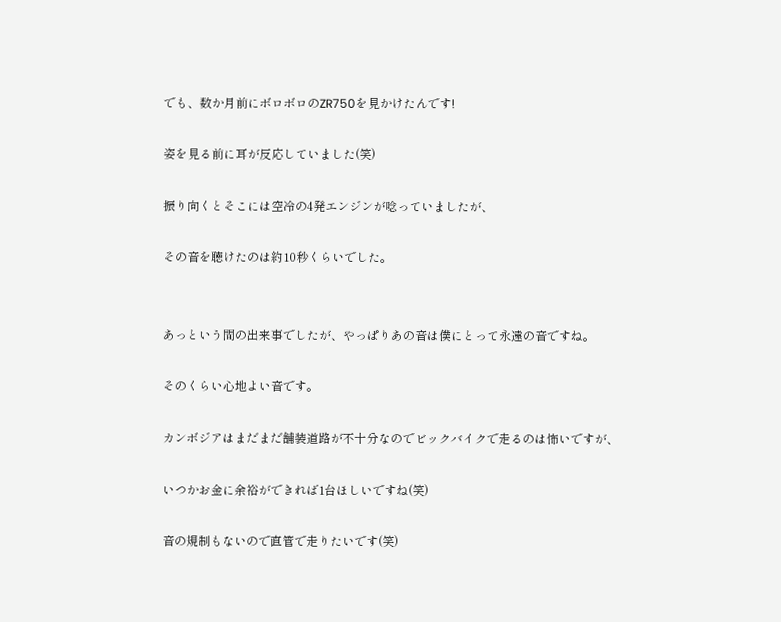でも、数か月前にボロボロのZR750を見かけたんです!

姿を見る前に耳が反応していました(笑)

振り向くとそこには空冷の4発エンジンが唸っていましたが、

その音を聴けたのは約10秒くらいでした。


あっという間の出来事でしたが、やっぱりあの音は僕にとって永遠の音ですね。

そのくらい心地よい音です。

カンボジアはまだまだ舗装道路が不十分なのでビックバイクで走るのは怖いですが、

いつかお金に余裕ができれば1台ほしいですね(笑)

音の規制もないので直管で走りたいです(笑)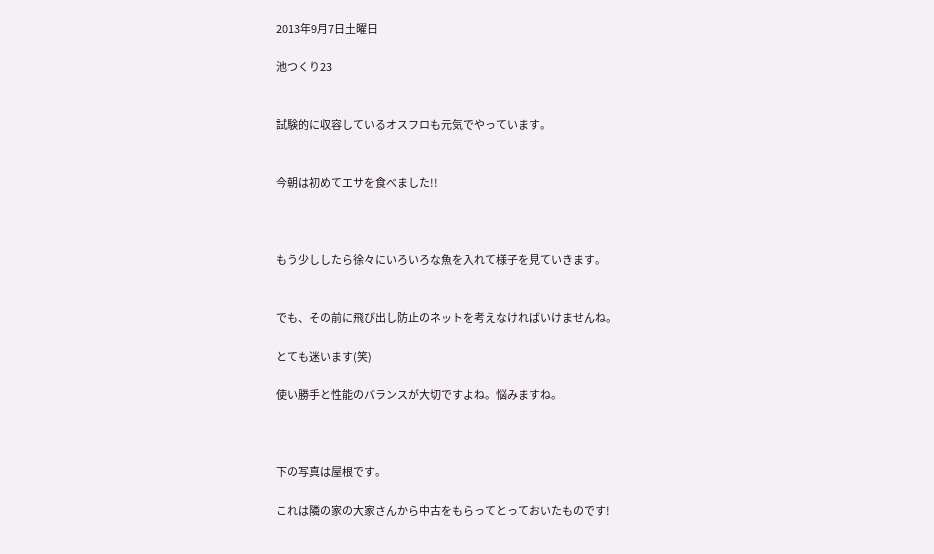2013年9月7日土曜日

池つくり23


試験的に収容しているオスフロも元気でやっています。


今朝は初めてエサを食べました!!



もう少ししたら徐々にいろいろな魚を入れて様子を見ていきます。


でも、その前に飛び出し防止のネットを考えなければいけませんね。

とても迷います(笑)

使い勝手と性能のバランスが大切ですよね。悩みますね。



下の写真は屋根です。

これは隣の家の大家さんから中古をもらってとっておいたものです!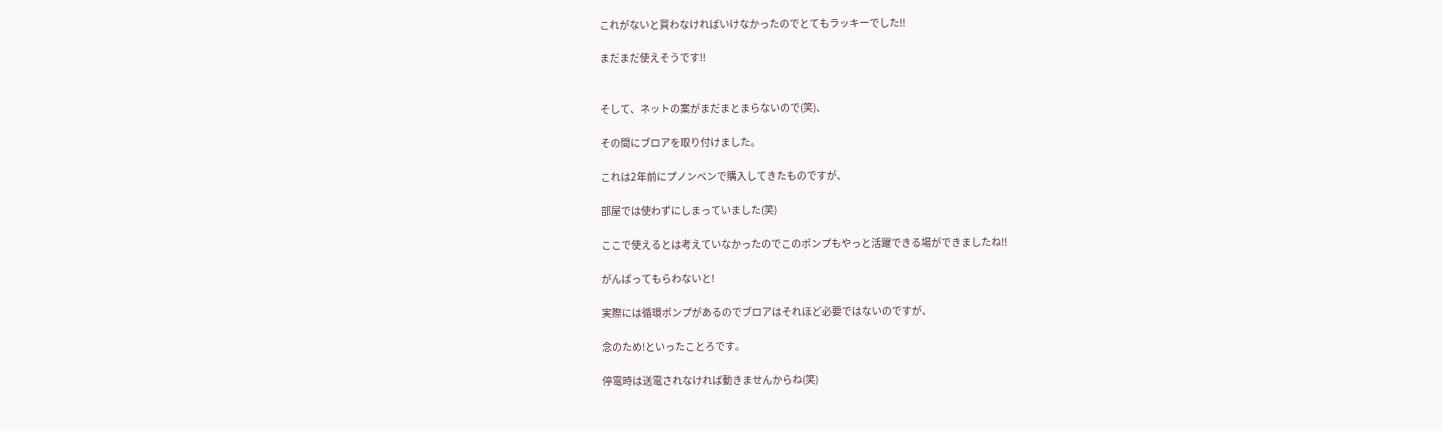これがないと買わなければいけなかったのでとてもラッキーでした!!

まだまだ使えそうです!!


そして、ネットの案がまだまとまらないので(笑)、

その間にブロアを取り付けました。

これは2年前にプノンペンで購入してきたものですが、

部屋では使わずにしまっていました(笑)

ここで使えるとは考えていなかったのでこのポンプもやっと活躍できる場ができましたね!!

がんばってもらわないと!

実際には循環ポンプがあるのでブロアはそれほど必要ではないのですが、

念のため!といったことろです。

停電時は送電されなければ動きませんからね(笑)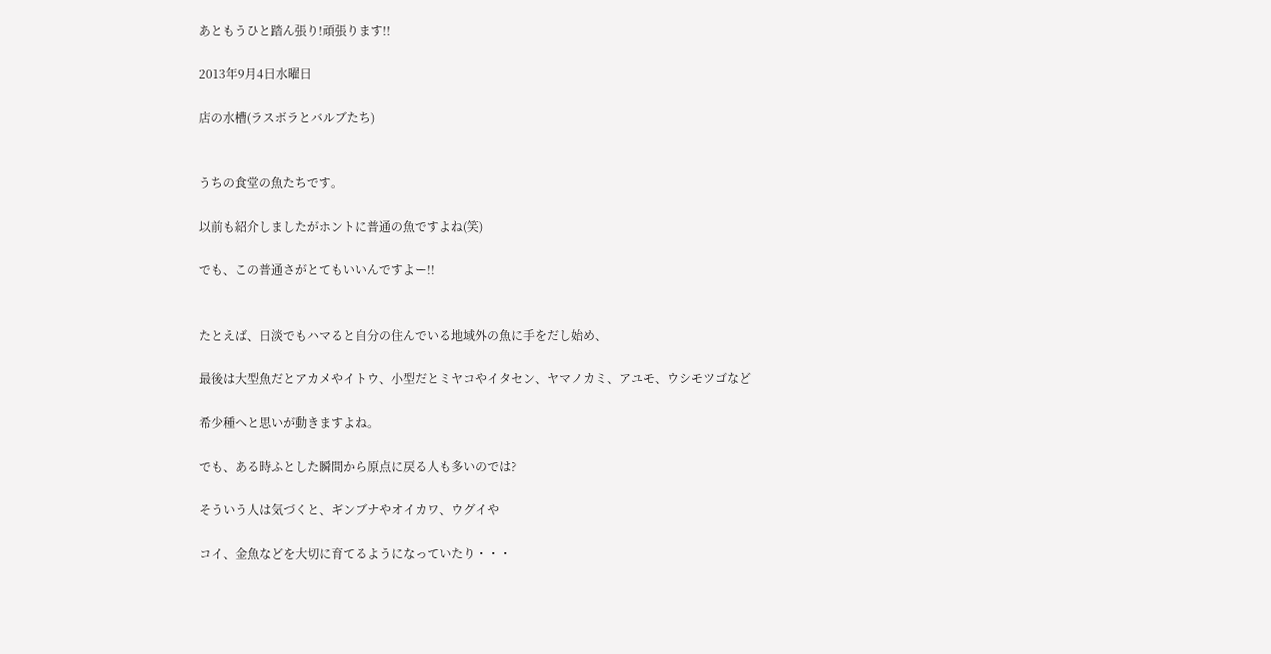あともうひと踏ん張り!頑張ります!!

2013年9月4日水曜日

店の水槽(ラスボラとバルブたち)


うちの食堂の魚たちです。

以前も紹介しましたがホントに普通の魚ですよね(笑)

でも、この普通さがとてもいいんですよー!!


たとえば、日淡でもハマると自分の住んでいる地域外の魚に手をだし始め、

最後は大型魚だとアカメやイトウ、小型だとミヤコやイタセン、ヤマノカミ、アユモ、ウシモツゴなど

希少種へと思いが動きますよね。

でも、ある時ふとした瞬間から原点に戻る人も多いのでは?

そういう人は気づくと、ギンブナやオイカワ、ウグイや

コイ、金魚などを大切に育てるようになっていたり・・・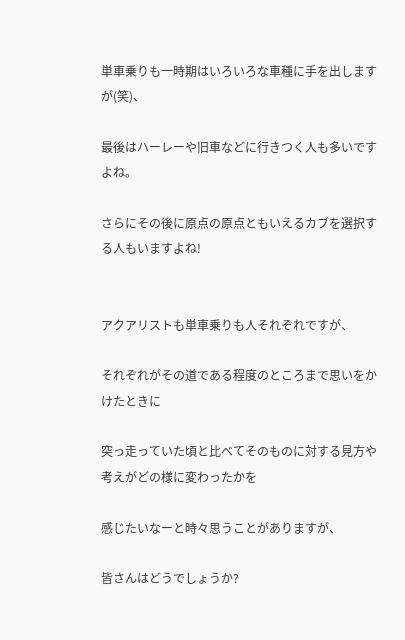単車乗りも一時期はいろいろな車種に手を出しますが(笑)、

最後はハーレーや旧車などに行きつく人も多いですよね。

さらにその後に原点の原点ともいえるカブを選択する人もいますよね!


アクアリストも単車乗りも人それぞれですが、

それぞれがその道である程度のところまで思いをかけたときに

突っ走っていた頃と比べてそのものに対する見方や考えがどの様に変わったかを

感じたいなーと時々思うことがありますが、

皆さんはどうでしょうか?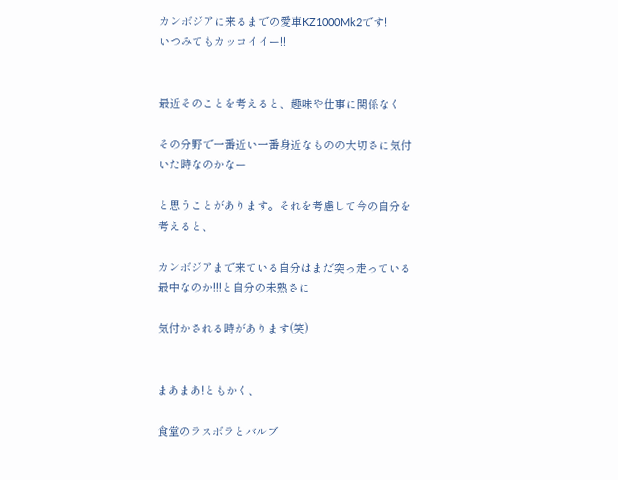カンボジアに来るまでの愛車KZ1000Mk2です!
いつみてもカッコイイー!!


最近そのことを考えると、趣味や仕事に関係なく

その分野で一番近い一番身近なものの大切さに気付いた時なのかなー

と思うことがあります。それを考慮して今の自分を考えると、

カンボジアまで来ている自分はまだ突っ走っている最中なのか!!!と自分の未熟さに

気付かされる時があります(笑)


まあまあ!ともかく、

食堂のラスボラとバルブ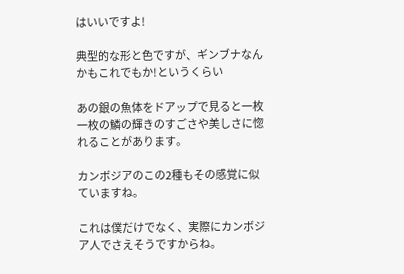はいいですよ!

典型的な形と色ですが、ギンブナなんかもこれでもか!というくらい

あの銀の魚体をドアップで見ると一枚一枚の鱗の輝きのすごさや美しさに惚れることがあります。

カンボジアのこの2種もその感覚に似ていますね。

これは僕だけでなく、実際にカンボジア人でさえそうですからね。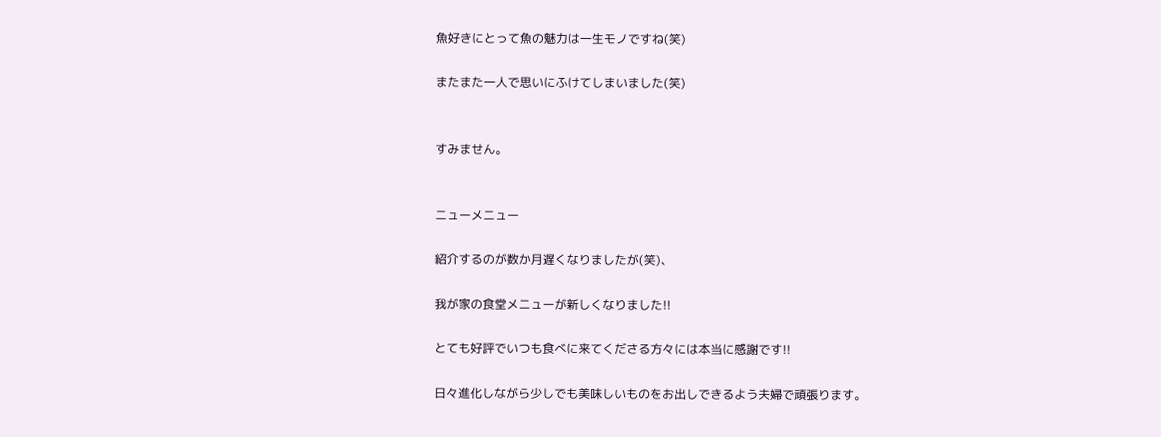魚好きにとって魚の魅力は一生モノですね(笑)

またまた一人で思いにふけてしまいました(笑)


すみません。


ニューメニュー

紹介するのが数か月遅くなりましたが(笑)、

我が家の食堂メニューが新しくなりました!!

とても好評でいつも食べに来てくださる方々には本当に感謝です!!

日々進化しながら少しでも美味しいものをお出しできるよう夫婦で頑張ります。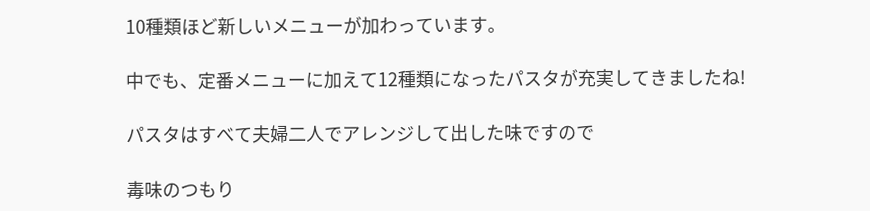10種類ほど新しいメニューが加わっています。

中でも、定番メニューに加えて12種類になったパスタが充実してきましたね!

パスタはすべて夫婦二人でアレンジして出した味ですので

毒味のつもり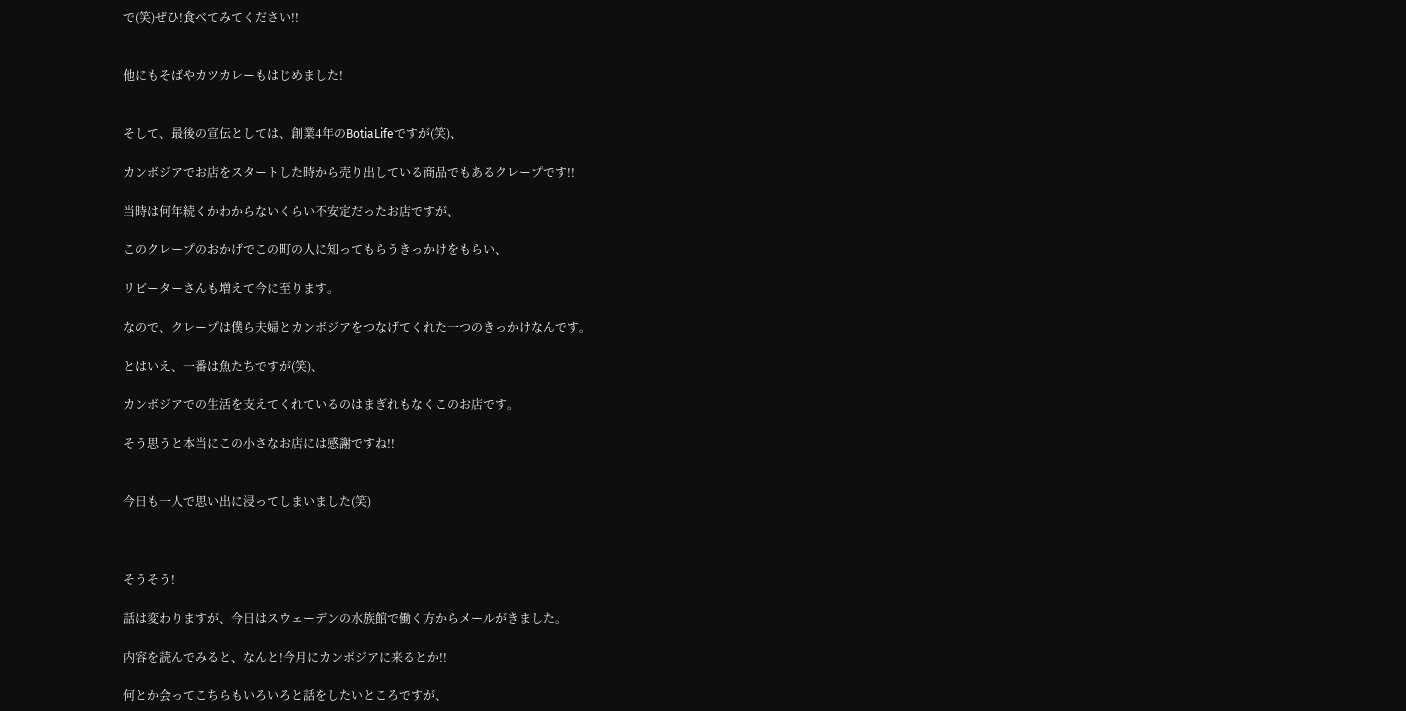で(笑)ぜひ!食べてみてください!!


他にもそばやカツカレーもはじめました!


そして、最後の宣伝としては、創業4年のBotiaLifeですが(笑)、

カンボジアでお店をスタートした時から売り出している商品でもあるクレープです!!

当時は何年続くかわからないくらい不安定だったお店ですが、

このクレープのおかげでこの町の人に知ってもらうきっかけをもらい、

リピーターさんも増えて今に至ります。

なので、クレープは僕ら夫婦とカンボジアをつなげてくれた一つのきっかけなんです。

とはいえ、一番は魚たちですが(笑)、

カンボジアでの生活を支えてくれているのはまぎれもなくこのお店です。

そう思うと本当にこの小さなお店には感謝ですね!!


今日も一人で思い出に浸ってしまいました(笑)



そうそう!

話は変わりますが、今日はスウェーデンの水族館で働く方からメールがきました。

内容を読んでみると、なんと!今月にカンボジアに来るとか!!

何とか会ってこちらもいろいろと話をしたいところですが、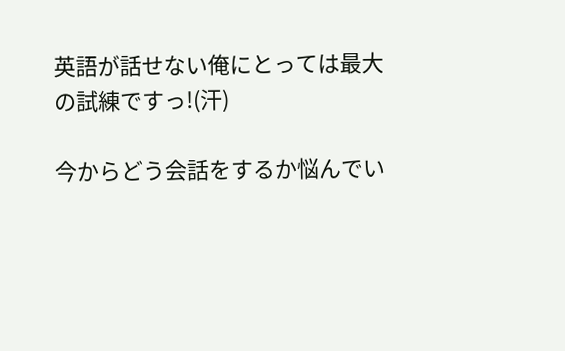英語が話せない俺にとっては最大の試練ですっ!(汗)

今からどう会話をするか悩んでい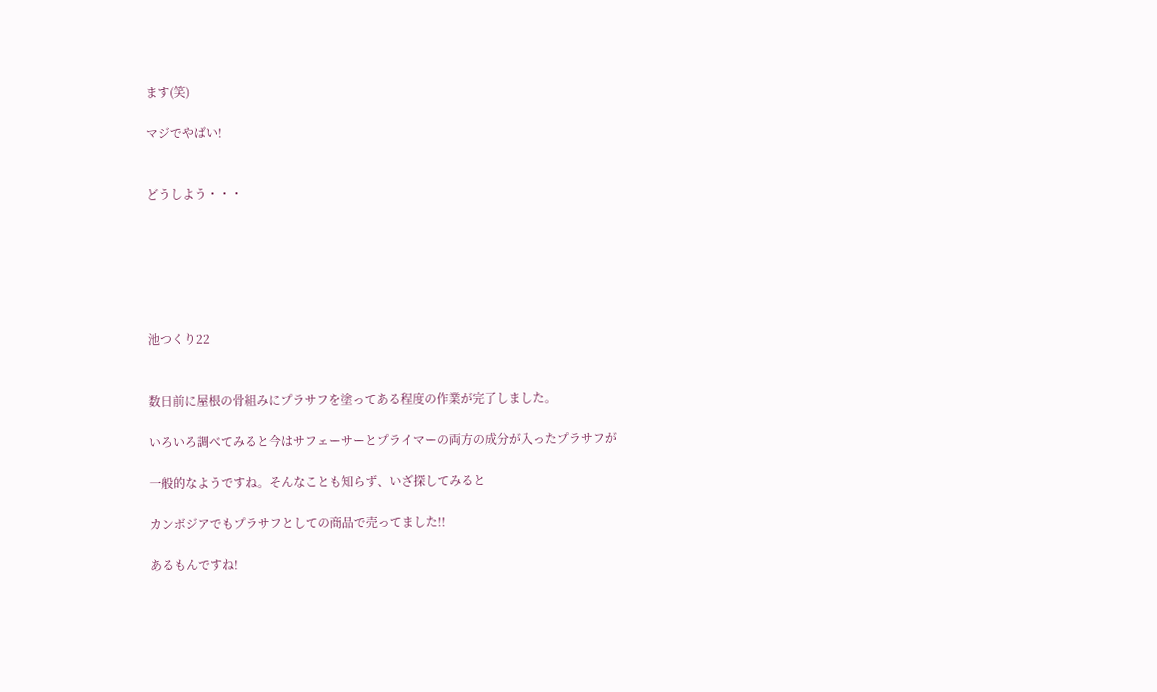ます(笑)

マジでやばい!


どうしよう・・・






池つくり22


数日前に屋根の骨組みにプラサフを塗ってある程度の作業が完了しました。

いろいろ調べてみると今はサフェーサーとプライマーの両方の成分が入ったプラサフが

一般的なようですね。そんなことも知らず、いざ探してみると

カンボジアでもプラサフとしての商品で売ってました!!

あるもんですね!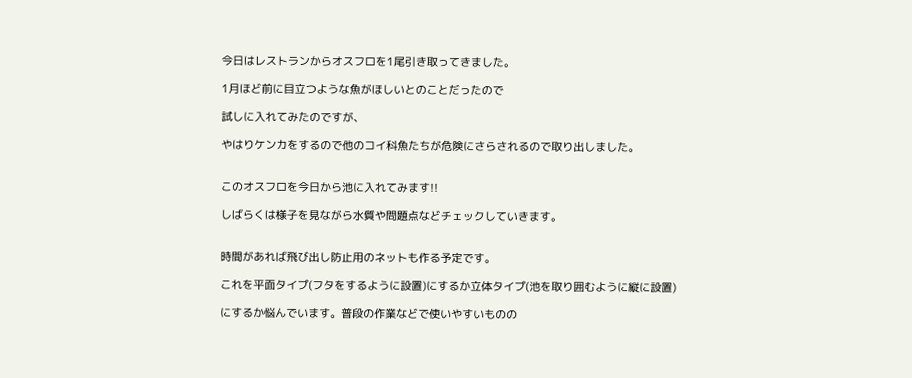今日はレストランからオスフロを1尾引き取ってきました。

1月ほど前に目立つような魚がほしいとのことだったので

試しに入れてみたのですが、

やはりケンカをするので他のコイ科魚たちが危険にさらされるので取り出しました。


このオスフロを今日から池に入れてみます!!

しばらくは様子を見ながら水質や問題点などチェックしていきます。


時間があれば飛び出し防止用のネットも作る予定です。

これを平面タイプ(フタをするように設置)にするか立体タイプ(池を取り囲むように縦に設置)

にするか悩んでいます。普段の作業などで使いやすいものの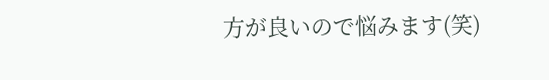方が良いので悩みます(笑)